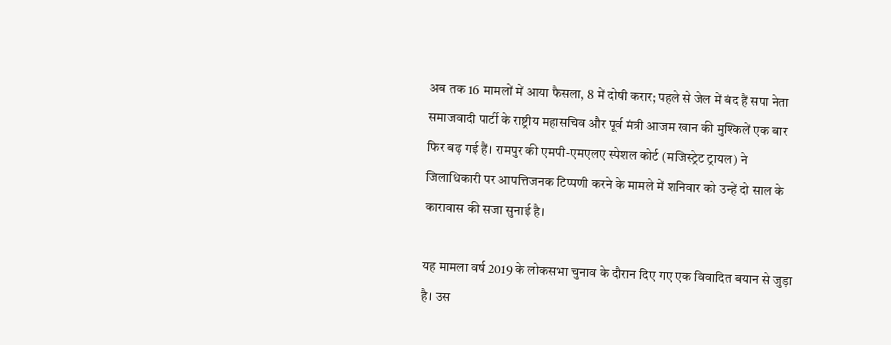अब तक 16 मामलों में आया फैसला, 8 में दोषी करार; पहले से जेल में बंद हैं सपा नेता
समाजवादी पार्टी के राष्ट्रीय महासचिव और पूर्व मंत्री आजम खान की मुश्किलें एक बार फिर बढ़ गई हैं। रामपुर की एमपी-एमएलए स्पेशल कोर्ट (मजिस्ट्रेट ट्रायल) ने जिलाधिकारी पर आपत्तिजनक टिप्पणी करने के मामले में शनिवार को उन्हें दो साल के कारावास की सजा सुनाई है।

यह मामला वर्ष 2019 के लोकसभा चुनाव के दौरान दिए गए एक विवादित बयान से जुड़ा है। उस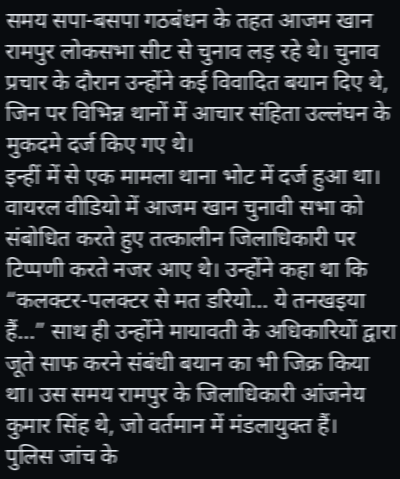समय सपा-बसपा गठबंधन के तहत आजम खान रामपुर लोकसभा सीट से चुनाव लड़ रहे थे। चुनाव प्रचार के दौरान उन्होंने कई विवादित बयान दिए थे, जिन पर विभिन्न थानों में आचार संहिता उल्लंघन के मुकदमे दर्ज किए गए थे।
इन्हीं में से एक मामला थाना भोट में दर्ज हुआ था। वायरल वीडियो में आजम खान चुनावी सभा को संबोधित करते हुए तत्कालीन जिलाधिकारी पर टिप्पणी करते नजर आए थे। उन्होंने कहा था कि “कलक्टर-पलक्टर से मत डरियो… ये तनखइया हैं…” साथ ही उन्होंने मायावती के अधिकारियों द्वारा जूते साफ करने संबंधी बयान का भी जिक्र किया था। उस समय रामपुर के जिलाधिकारी आंजनेय कुमार सिंह थे, जो वर्तमान में मंडलायुक्त हैं।
पुलिस जांच के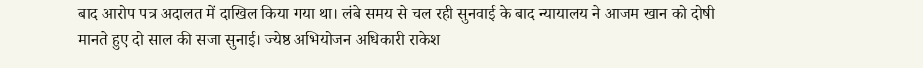बाद आरोप पत्र अदालत में दाखिल किया गया था। लंबे समय से चल रही सुनवाई के बाद न्यायालय ने आजम खान को दोषी मानते हुए दो साल की सजा सुनाई। ज्येष्ठ अभियोजन अधिकारी राकेश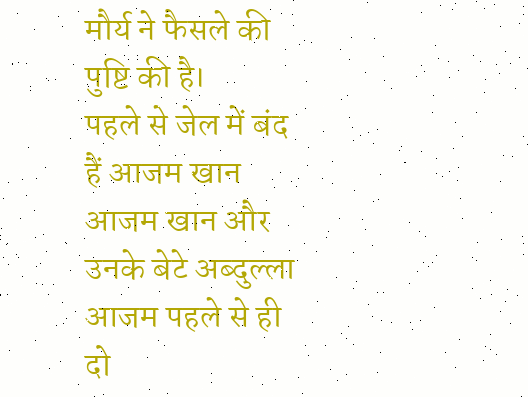मौर्य ने फैसले की पुष्टि की है।
पहले से जेल में बंद हैं आजम खान
आजम खान और उनके बेटे अब्दुल्ला आजम पहले से ही दो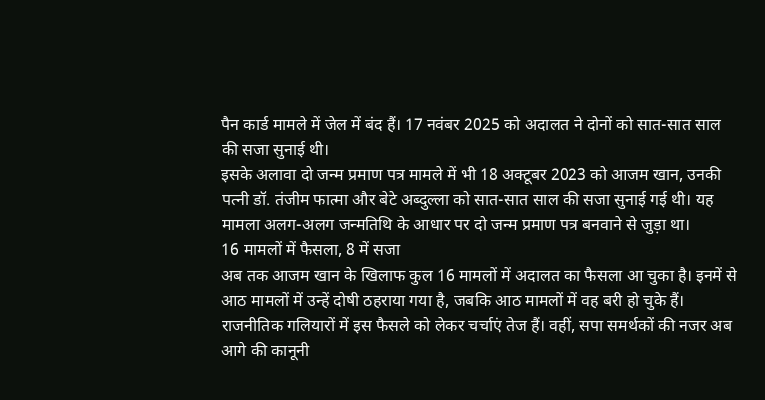पैन कार्ड मामले में जेल में बंद हैं। 17 नवंबर 2025 को अदालत ने दोनों को सात-सात साल की सजा सुनाई थी।
इसके अलावा दो जन्म प्रमाण पत्र मामले में भी 18 अक्टूबर 2023 को आजम खान, उनकी पत्नी डॉ. तंजीम फात्मा और बेटे अब्दुल्ला को सात-सात साल की सजा सुनाई गई थी। यह मामला अलग-अलग जन्मतिथि के आधार पर दो जन्म प्रमाण पत्र बनवाने से जुड़ा था।
16 मामलों में फैसला, 8 में सजा
अब तक आजम खान के खिलाफ कुल 16 मामलों में अदालत का फैसला आ चुका है। इनमें से आठ मामलों में उन्हें दोषी ठहराया गया है, जबकि आठ मामलों में वह बरी हो चुके हैं।
राजनीतिक गलियारों में इस फैसले को लेकर चर्चाएं तेज हैं। वहीं, सपा समर्थकों की नजर अब आगे की कानूनी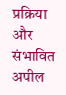प्रक्रिया और संभावित अपील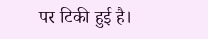पर टिकी हुई है।